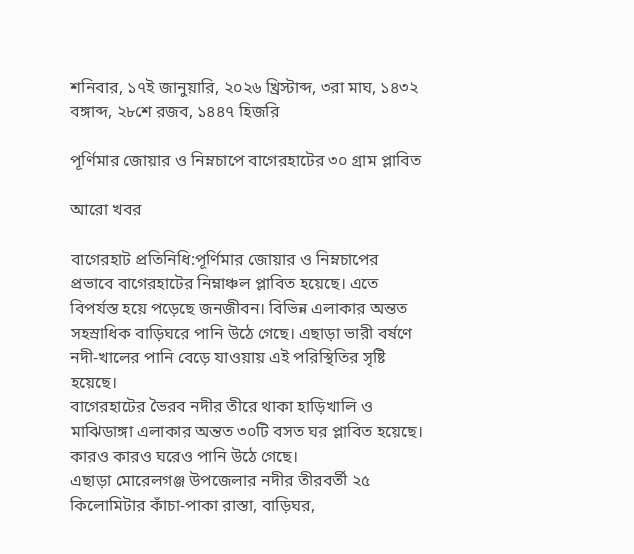শনিবার, ১৭ই জানুয়ারি, ২০২৬ খ্রিস্টাব্দ, ৩রা মাঘ, ১৪৩২ বঙ্গাব্দ, ২৮শে রজব, ১৪৪৭ হিজরি

পূর্ণিমার জোয়ার ও নিম্নচাপে বাগেরহাটের ৩০ গ্রাম প্লাবিত

আরো খবর

বাগেরহাট প্রতিনিধি:পূর্ণিমার জোয়ার ও নিম্নচাপের প্রভাবে বাগেরহাটের নিম্নাঞ্চল প্লাবিত হয়েছে। এতে বিপর্যস্ত হয়ে পড়েছে জনজীবন। বিভিন্ন এলাকার অন্তত সহস্রাধিক বাড়িঘরে পানি উঠে গেছে। এছাড়া ভারী বর্ষণে নদী-খালের পানি বেড়ে যাওয়ায় এই পরিস্থিতির সৃষ্টি হয়েছে।
বাগেরহাটের ভৈরব নদীর তীরে থাকা হাড়িখালি ও মাঝিডাঙ্গা এলাকার অন্তত ৩০টি বসত ঘর প্লাবিত হয়েছে। কারও কারও ঘরেও পানি উঠে গেছে।
এছাড়া মোরেলগঞ্জ উপজেলার নদীর তীরবর্তী ২৫ কিলোমিটার কাঁচা-পাকা রাস্তা, বাড়িঘর,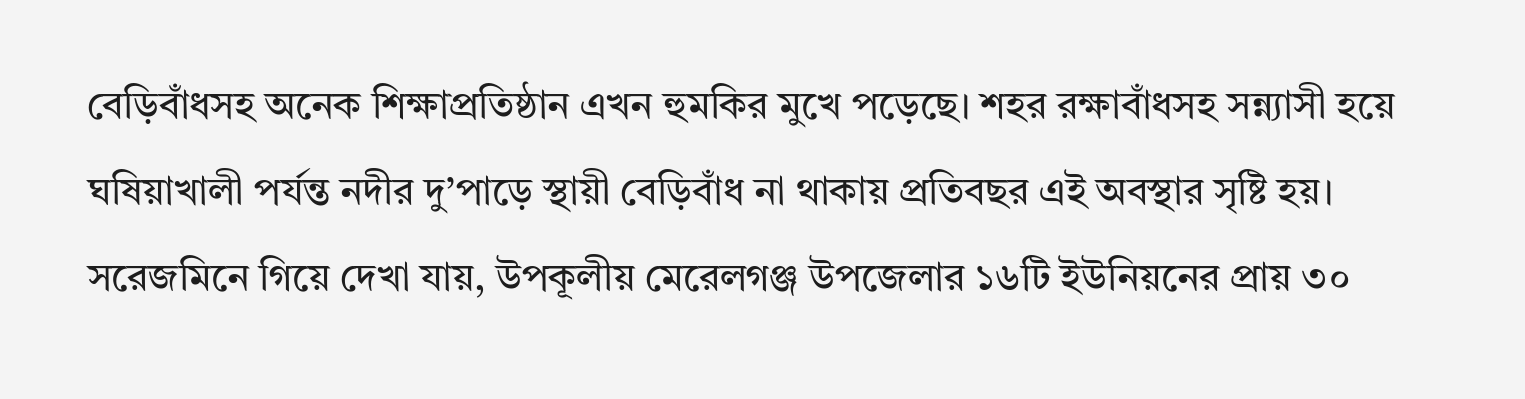বেড়িবাঁধসহ অনেক শিক্ষাপ্রতিষ্ঠান এখন হুমকির মুখে পড়েছে। শহর রক্ষাবাঁধসহ সন্ন্যাসী হয়ে ঘষিয়াখালী পর্যন্ত নদীর দু’পাড়ে স্থায়ী বেড়িবাঁধ না থাকায় প্রতিবছর এই অবস্থার সৃষ্টি হয়।
সরেজমিনে গিয়ে দেখা যায়, উপকূলীয় মেরেলগঞ্জ উপজেলার ১৬টি ইউনিয়নের প্রায় ৩০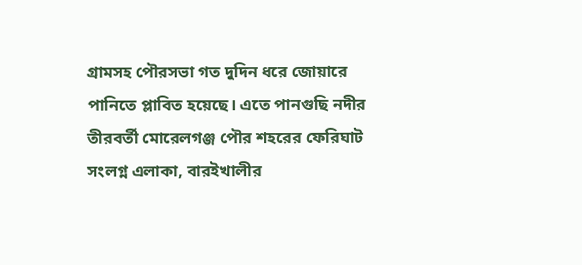গ্রামসহ পৌরসভা গত দুদিন ধরে জোয়ারে পানিতে প্লাবিত হয়েছে। এতে পানগুছি নদীর তীরবর্তী মোরেলগঞ্জ পৌর শহরের ফেরিঘাট সংলগ্ন এলাকা, বারইখালীর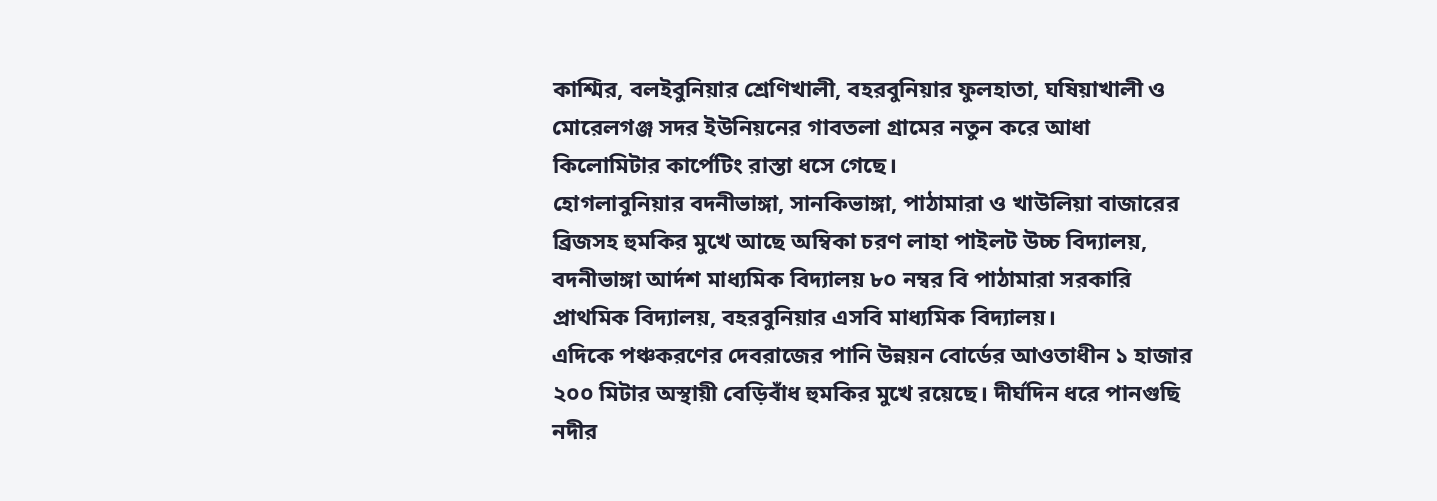কাশ্মির, বলইবুনিয়ার শ্রেণিখালী, বহরবুনিয়ার ফুলহাতা, ঘষিয়াখালী ও মোরেলগঞ্জ সদর ইউনিয়নের গাবতলা গ্রামের নতুন করে আধা কিলোমিটার কার্পেটিং রাস্তা ধসে গেছে।
হোগলাবুনিয়ার বদনীভাঙ্গা, সানকিভাঙ্গা, পাঠামারা ও খাউলিয়া বাজারের ব্রিজসহ হুমকির মুখে আছে অম্বিকা চরণ লাহা পাইলট উচ্চ বিদ্যালয়, বদনীভাঙ্গা আর্দশ মাধ্যমিক বিদ্যালয় ৮০ নম্বর বি পাঠামারা সরকারি প্রাথমিক বিদ্যালয়, বহরবুনিয়ার এসবি মাধ্যমিক বিদ্যালয়।
এদিকে পঞ্চকরণের দেবরাজের পানি উন্নয়ন বোর্ডের আওতাধীন ১ হাজার ২০০ মিটার অস্থায়ী বেড়িবাঁধ হুমকির মুখে রয়েছে। দীর্ঘদিন ধরে পানগুছি নদীর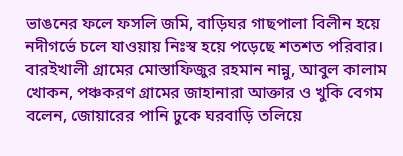ভাঙনের ফলে ফসলি জমি, বাড়িঘর গাছপালা বিলীন হয়ে নদীগর্ভে চলে যাওয়ায় নিঃস্ব হয়ে পড়েছে শতশত পরিবার।
বারইখালী গ্রামের মোস্তাফিজুর রহমান নান্নু, আবুল কালাম খোকন, পঞ্চকরণ গ্রামের জাহানারা আক্তার ও খুকি বেগম বলেন, জোয়ারের পানি ঢুকে ঘরবাড়ি তলিয়ে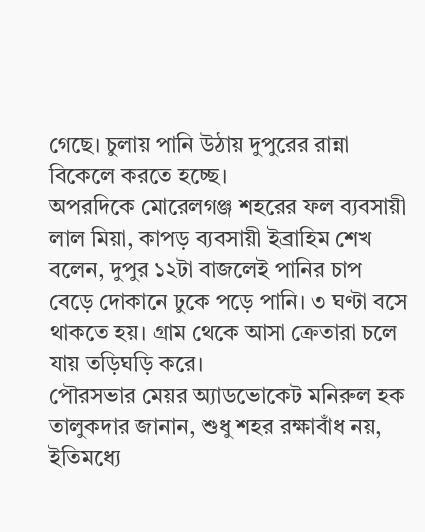গেছে। চুলায় পানি উঠায় দুপুরের রান্না বিকেলে করতে হচ্ছে।
অপরদিকে মোরেলগঞ্জ শহরের ফল ব্যবসায়ী লাল মিয়া, কাপড় ব্যবসায়ী ইব্রাহিম শেখ বলেন, দুপুর ১২টা বাজলেই পানির চাপ বেড়ে দোকানে ঢুকে পড়ে পানি। ৩ ঘণ্টা বসে থাকতে হয়। গ্রাম থেকে আসা ক্রেতারা চলে যায় তড়িঘড়ি করে।
পৌরসভার মেয়র অ্যাডভোকেট মনিরুল হক তালুকদার জানান, শুধু শহর রক্ষাবাঁধ নয়, ইতিমধ্যে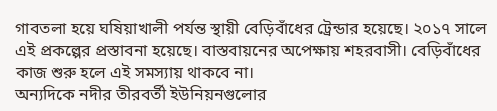গাবতলা হয়ে ঘষিয়াখালী পর্যন্ত স্থায়ী বেড়িবাঁধের ট্রেন্ডার হয়েছে। ২০১৭ সালে এই প্রকল্পের প্রস্তাবনা হয়েছে। বাস্তবায়নের অপেক্ষায় শহরবাসী। বেড়িবাঁধের কাজ শুরু হলে এই সমস্যায় থাকবে না।
অন্যদিকে নদীর তীরবর্তী ইউনিয়নগুলোর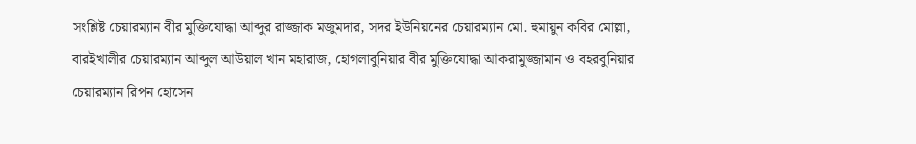সংশ্লিষ্ট চেয়ারম্যান বীর মুক্তিযোদ্ধা আব্দুর রাজ্জাক মজুমদার, সদর ইউনিয়নের চেয়ারম্যান মো. হুমায়ুন কবির মোল্লা, বারইখালীর চেয়ারম্যান আব্দুল আউয়াল খান মহারাজ, হোগলাবুনিয়ার বীর মুক্তিযোদ্ধা আকরামুজ্জামান ও বহরবুনিয়ার চেয়ারম্যান রিপন হোসেন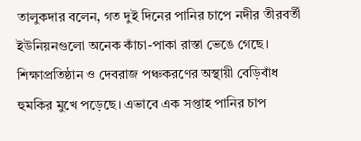তালুকদার বলেন, গত দুই দিনের পানির চাপে নদীর তীরবর্তী ইউনিয়নগুলো অনেক কাঁচা-পাকা রাস্তা ভেঙে গেছে। শিক্ষাপ্রতিষ্ঠান ও দেবরাজ পঞ্চকরণের অস্থায়ী বেড়িবাঁধ হুমকির মুখে পড়েছে। এভাবে এক সপ্তাহ পানির চাপ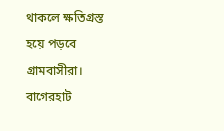থাকলে ক্ষতিগ্রস্ত হয়ে পড়বে গ্রামবাসীরা।
বাগেরহাট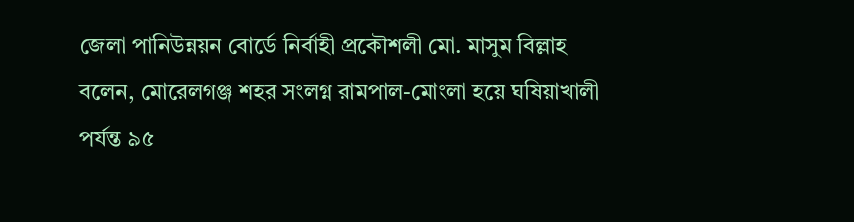জেলা পানিউন্নয়ন বোর্ডে নির্বাহী প্রকৌশলী মো. মাসুম বিল্লাহ বলেন, মোরেলগঞ্জ শহর সংলগ্ন রামপাল-মোংলা হয়ে ঘষিয়াখালী পর্যন্ত ৯৫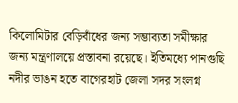কিলোমিটার বেড়িবাঁধের জন্য সম্ভাব্যতা সমীক্ষার জন্য মন্ত্রণালয়ে প্রস্তাবনা রয়েছে। ইতিমধ্যে পানগুছি নদীর ভাঙন হতে বাগেরহাট জেলা সদর সংলগ্ন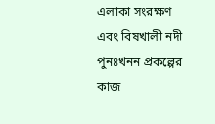এলাকা সংরক্ষণ এবং বিষখালী নদী পুনঃখনন প্রকল্পের কাজ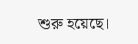শুরু হয়েছে।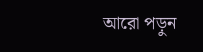আরো পড়ুন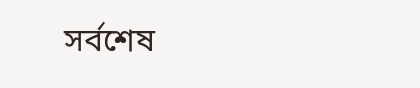সর্বশেষ